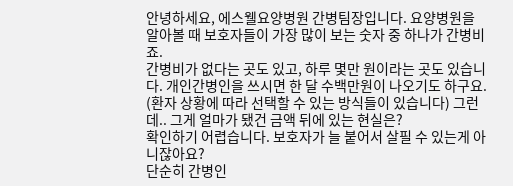안녕하세요, 에스웰요양병원 간병팀장입니다. 요양병원을 알아볼 때 보호자들이 가장 많이 보는 숫자 중 하나가 간병비죠.
간병비가 없다는 곳도 있고, 하루 몇만 원이라는 곳도 있습니다. 개인간병인을 쓰시면 한 달 수백만원이 나오기도 하구요.
(환자 상황에 따라 선택할 수 있는 방식들이 있습니다) 그런데.. 그게 얼마가 됐건 금액 뒤에 있는 현실은?
확인하기 어렵습니다. 보호자가 늘 붙어서 살필 수 있는게 아니잖아요?
단순히 간병인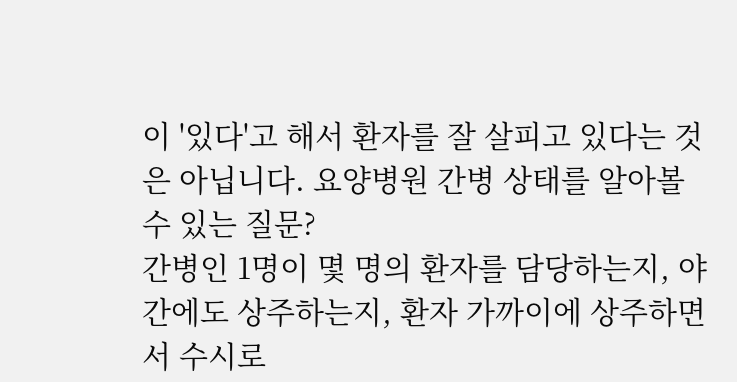이 '있다'고 해서 환자를 잘 살피고 있다는 것은 아닙니다. 요양병원 간병 상태를 알아볼 수 있는 질문?
간병인 1명이 몇 명의 환자를 담당하는지, 야간에도 상주하는지, 환자 가까이에 상주하면서 수시로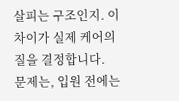살피는 구조인지. 이 차이가 실제 케어의 질을 결정합니다.
문제는, 입원 전에는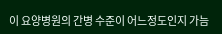이 요양병원의 간병 수준이 어느정도인지 가늠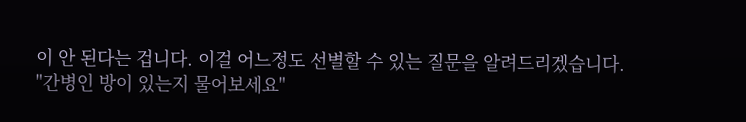이 안 된다는 겁니다. 이걸 어느정도 선별할 수 있는 질문을 알려드리겠습니다.
"간병인 방이 있는지 물어보세요"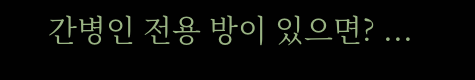간병인 전용 방이 있으면? ...